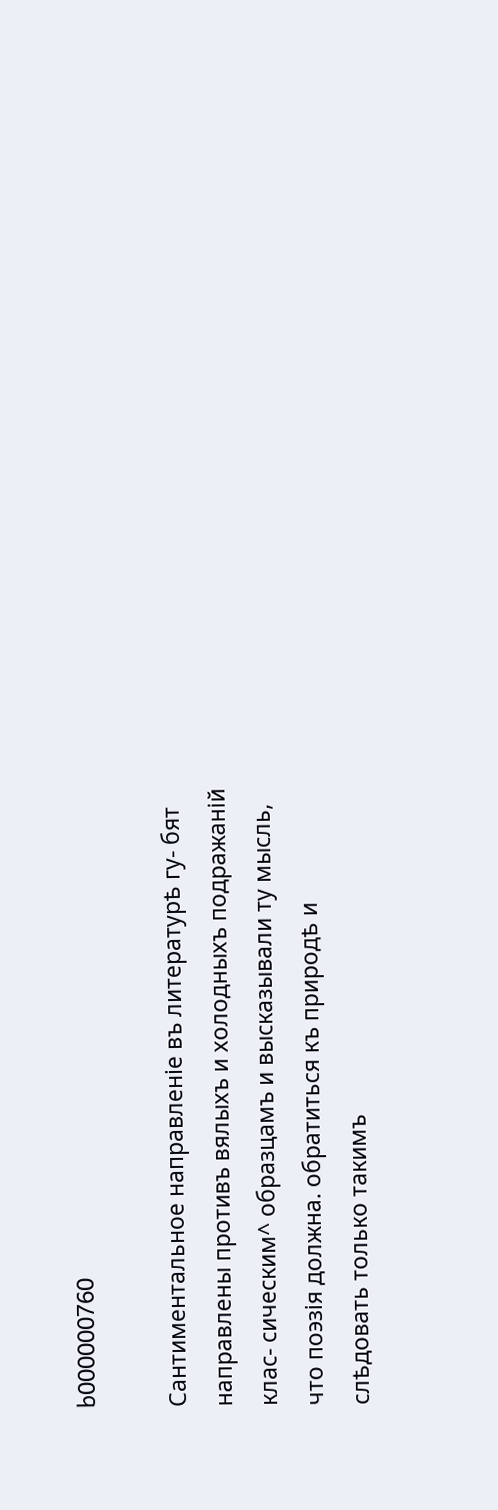b000000760

Сантиментальное направленіе въ литературѣ гу- бят направлены противъ вялыхъ и холодныхъ подражаній клас- сическим^ образцамъ и высказывали ту мысль, что поэзія должна. обратиться къ природѣ и слѣдовать только такимъ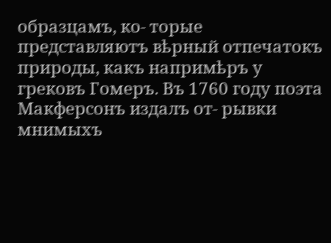образцамъ, ко- торые представляютъ вѣрный отпечатокъ природы, какъ напримѣръ у грековъ Гомеръ. Въ 1760 году поэта Макферсонъ издалъ от- рывки мнимыхъ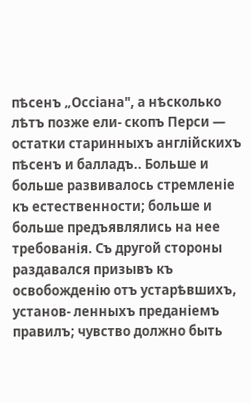пѣсенъ „Оссіана", а нѣсколько лѣтъ позже ели- скопъ Перси — остатки старинныхъ англійскихъ пѣсенъ и балладъ.. Больше и больше развивалось стремленіе къ естественности; больше и больше предъявлялись на нее требованія. Съ другой стороны раздавался призывъ къ освобожденію отъ устарѣвшихъ, установ- ленныхъ преданіемъ правилъ; чувство должно быть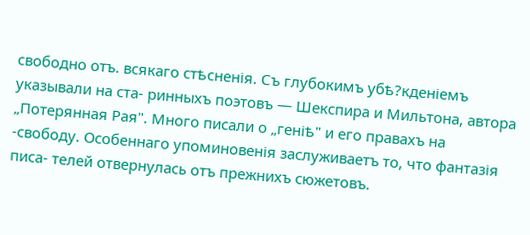свободно отъ. всякаго стѣсненія. Съ глубокимъ убѣ?кденіемъ указывали на ста- ринныхъ поэтовъ — Шекспира и Мильтона, автора „Потерянная Рая". Много писали о „геніѣ" и его правахъ на -свободу. Особеннаго упоминовенія заслуживаетъ то, что фантазія писа- телей отвернулась отъ прежнихъ сюжетовъ.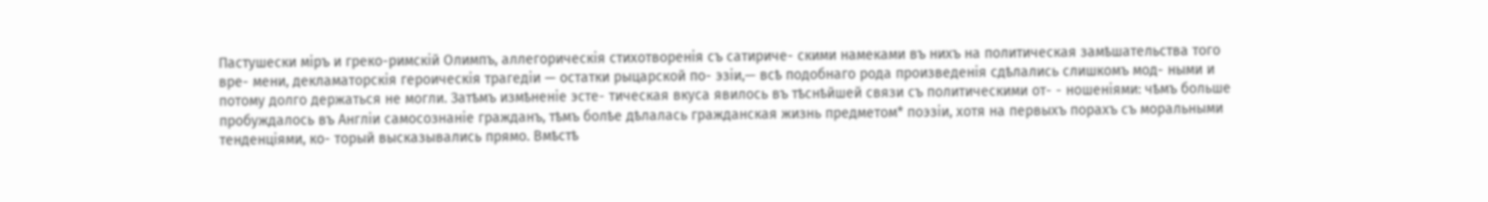Пастушески міръ и греко-римскій Олимпъ, аллегорическія стихотворенія съ сатириче- скими намеками въ нихъ на политическая замѣшательства того вре- мени, декламаторскія героическія трагедіи — остатки рыцарской по- эзіи,— всѣ подобнаго рода произведенія сдѣлались слишкомъ мод- ными и потому долго держаться не могли. Затѣмъ измѣненіе эсте- тическая вкуса явилось въ тѣснѣйшей связи съ политическими от- - ношеніями: чѣмъ больше пробуждалось въ Англіи самосознаніе гражданъ, тѣмъ болѣе дѣлалась гражданская жизнь предметом* поэзіи, хотя на первыхъ порахъ съ моральными тенденціями, ко- торый высказывались прямо. Вмѣстѣ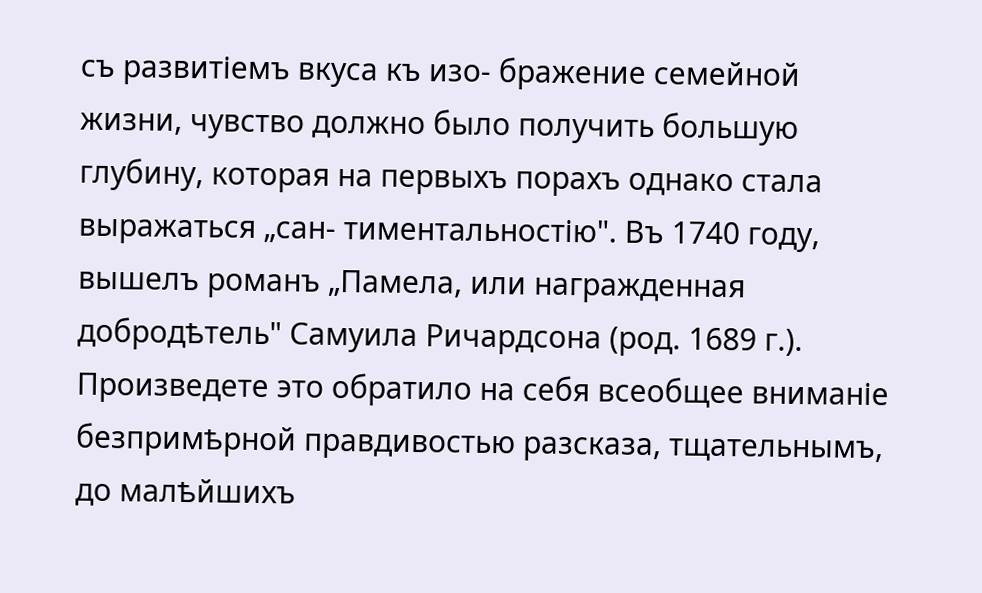съ развитіемъ вкуса къ изо- бражение семейной жизни, чувство должно было получить большую глубину, которая на первыхъ порахъ однако стала выражаться „сан- тиментальностію". Въ 1740 году, вышелъ романъ „Памела, или награжденная добродѣтель" Самуила Ричардсона (род. 1689 г.). Произведете это обратило на себя всеобщее вниманіе безпримѣрной правдивостью разсказа, тщательнымъ, до малѣйшихъ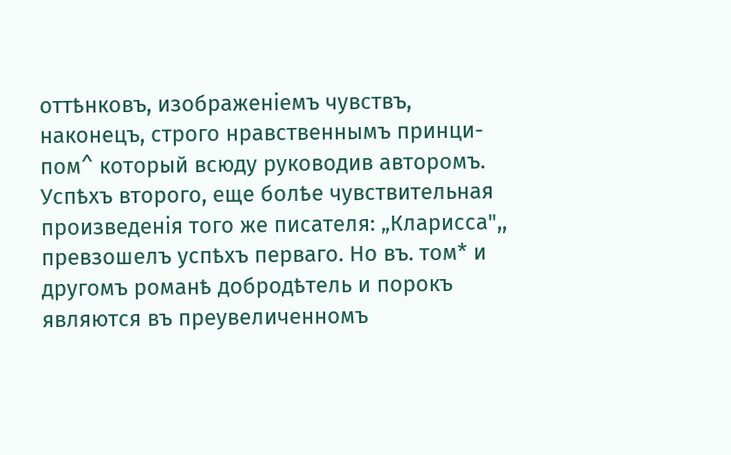оттѣнковъ, изображеніемъ чувствъ, наконецъ, строго нравственнымъ принци- пом^ который всюду руководив авторомъ. Успѣхъ второго, еще болѣе чувствительная произведенія того же писателя: „Кларисса",, превзошелъ успѣхъ перваго. Но въ. том* и другомъ романѣ добродѣтель и порокъ являются въ преувеличенномъ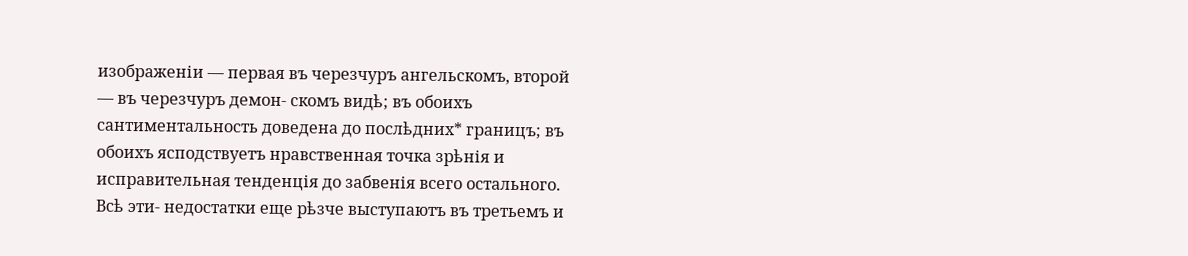изображеніи — первая въ черезчуръ ангельскомъ, второй — въ черезчуръ демон- скомъ видѣ; въ обоихъ сантиментальность доведена до послѣдних* границъ; въ обоихъ ясподствуетъ нравственная точка зрѣнія и исправительная тенденція до забвенія всего остального. Всѣ эти- недостатки еще рѣзче выступаютъ въ третьемъ и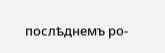послѣднемъ ро-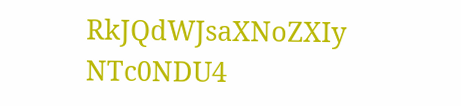RkJQdWJsaXNoZXIy NTc0NDU4